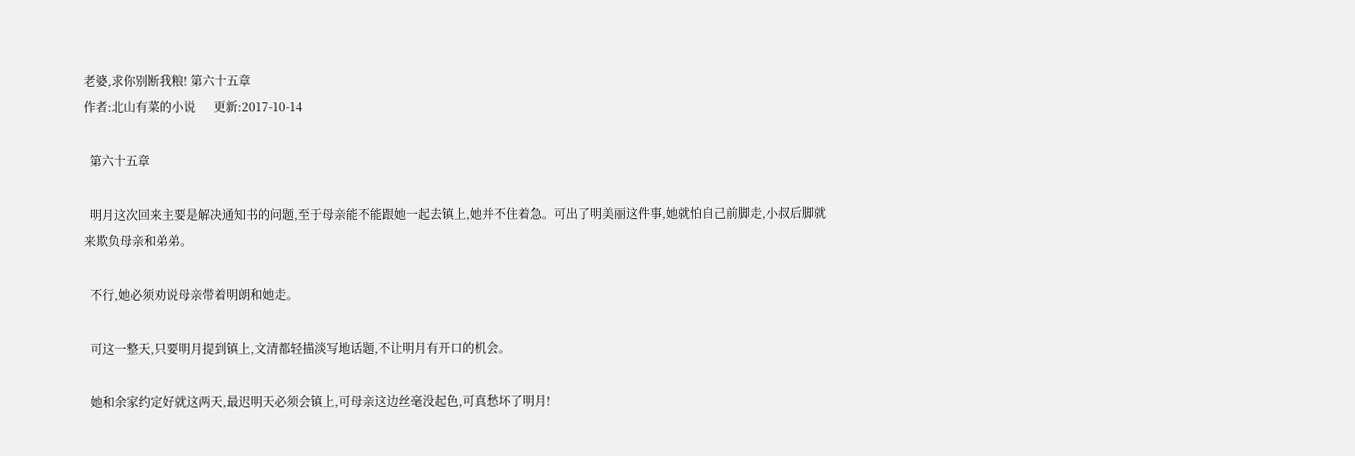老婆,求你别断我粮! 第六十五章
作者:北山有菜的小说      更新:2017-10-14

  第六十五章

  明月这次回来主要是解决通知书的问题,至于母亲能不能跟她一起去镇上,她并不住着急。可出了明美丽这件事,她就怕自己前脚走,小叔后脚就来欺负母亲和弟弟。

  不行,她必须劝说母亲带着明朗和她走。

  可这一整天,只要明月提到镇上,文清都轻描淡写地话题,不让明月有开口的机会。

  她和余家约定好就这两天,最迟明天必须会镇上,可母亲这边丝毫没起色,可真愁坏了明月!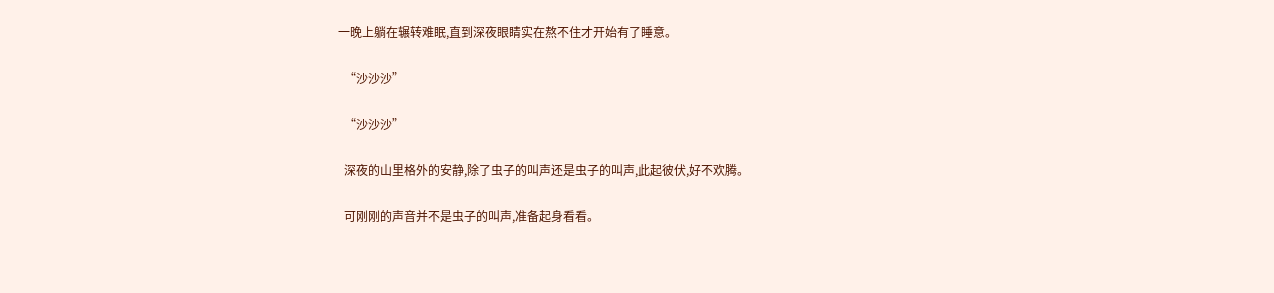一晚上躺在辗转难眠,直到深夜眼睛实在熬不住才开始有了睡意。

  “沙沙沙”

  “沙沙沙”

  深夜的山里格外的安静,除了虫子的叫声还是虫子的叫声,此起彼伏,好不欢腾。

  可刚刚的声音并不是虫子的叫声,准备起身看看。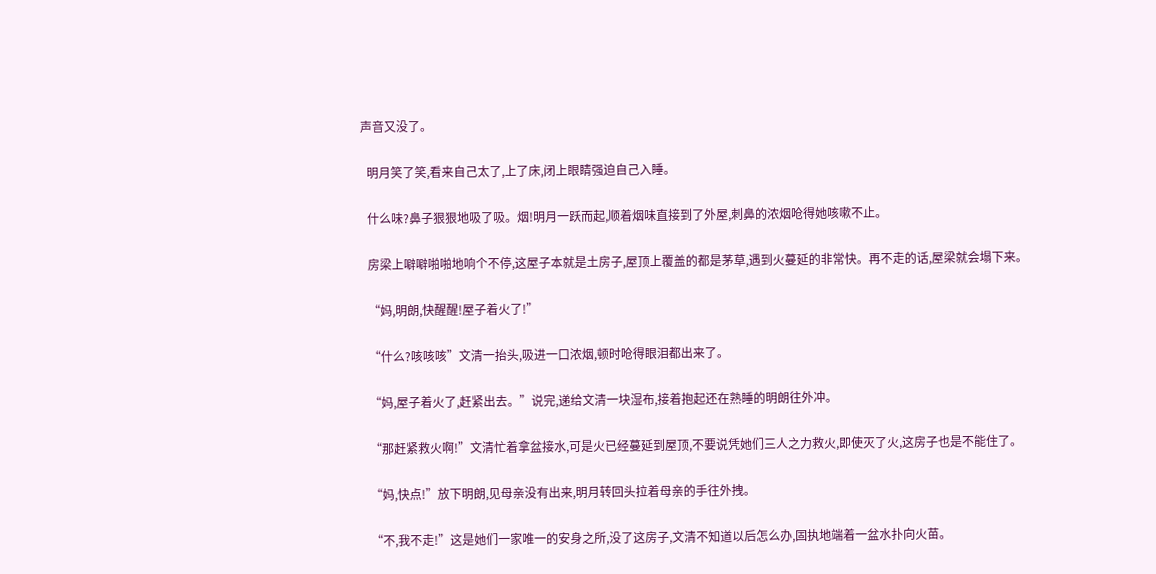声音又没了。

  明月笑了笑,看来自己太了,上了床,闭上眼睛强迫自己入睡。

  什么味?鼻子狠狠地吸了吸。烟!明月一跃而起,顺着烟味直接到了外屋,刺鼻的浓烟呛得她咳嗽不止。

  房梁上噼噼啪啪地响个不停,这屋子本就是土房子,屋顶上覆盖的都是茅草,遇到火蔓延的非常快。再不走的话,屋梁就会塌下来。

  “妈,明朗,快醒醒!屋子着火了!”

  “什么?咳咳咳”文清一抬头,吸进一口浓烟,顿时呛得眼泪都出来了。

  “妈,屋子着火了,赶紧出去。”说完,递给文清一块湿布,接着抱起还在熟睡的明朗往外冲。

  “那赶紧救火啊!”文清忙着拿盆接水,可是火已经蔓延到屋顶,不要说凭她们三人之力救火,即使灭了火,这房子也是不能住了。

  “妈,快点!”放下明朗,见母亲没有出来,明月转回头拉着母亲的手往外拽。

  “不,我不走!”这是她们一家唯一的安身之所,没了这房子,文清不知道以后怎么办,固执地端着一盆水扑向火苗。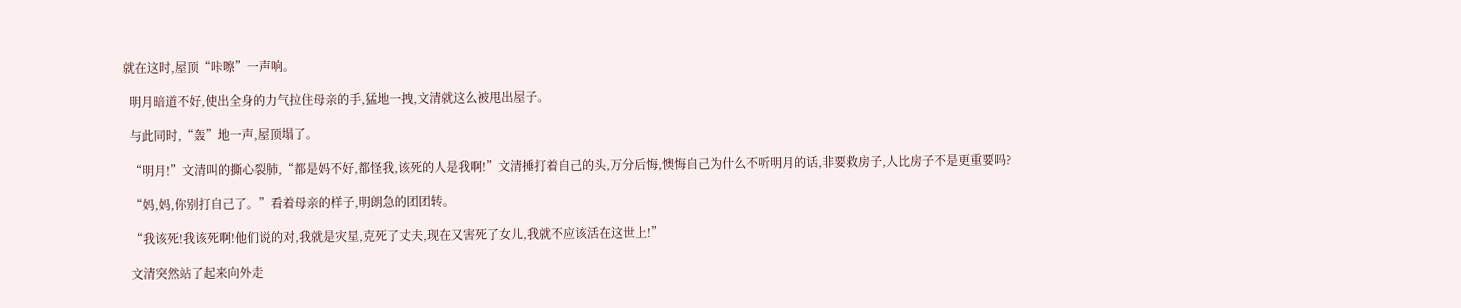就在这时,屋顶“咔嚓”一声响。

  明月暗道不好,使出全身的力气拉住母亲的手,猛地一拽,文清就这么被甩出屋子。

  与此同时,“轰”地一声,屋顶塌了。

  “明月!”文清叫的撕心裂肺,“都是妈不好,都怪我,该死的人是我啊!”文清捶打着自己的头,万分后悔,懊悔自己为什么不听明月的话,非要救房子,人比房子不是更重要吗?

  “妈,妈,你别打自己了。”看着母亲的样子,明朗急的团团转。

  “我该死!我该死啊!他们说的对,我就是灾星,克死了丈夫,现在又害死了女儿,我就不应该活在这世上!”

  文清突然站了起来向外走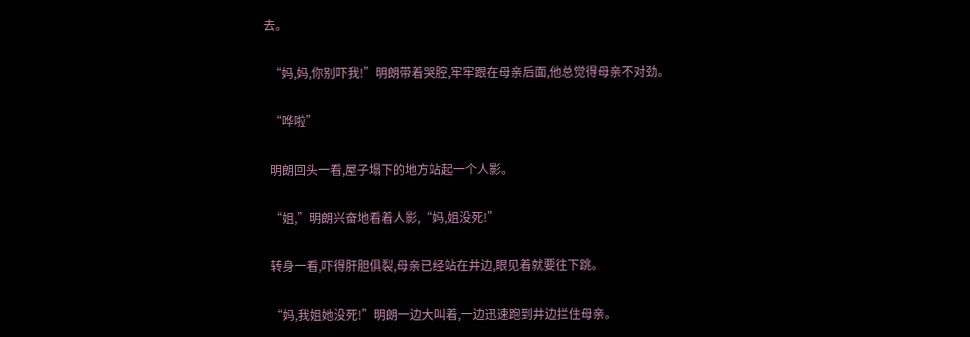去。

  “妈,妈,你别吓我!”明朗带着哭腔,牢牢跟在母亲后面,他总觉得母亲不对劲。

  “哗啦”

  明朗回头一看,屋子塌下的地方站起一个人影。

  “姐,”明朗兴奋地看着人影,“妈,姐没死!”

  转身一看,吓得肝胆俱裂,母亲已经站在井边,眼见着就要往下跳。

  “妈,我姐她没死!”明朗一边大叫着,一边迅速跑到井边拦住母亲。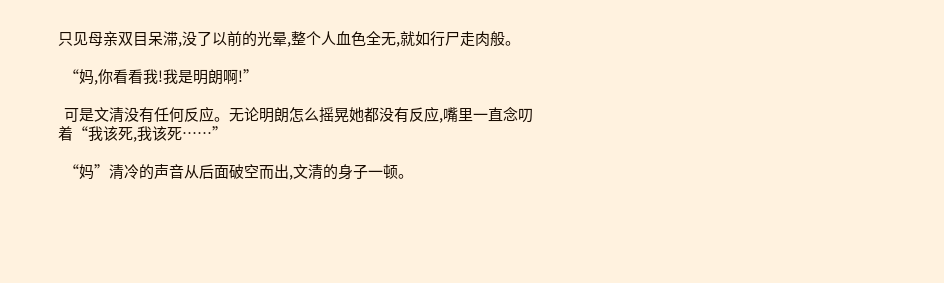只见母亲双目呆滞,没了以前的光晕,整个人血色全无,就如行尸走肉般。

  “妈,你看看我!我是明朗啊!”

  可是文清没有任何反应。无论明朗怎么摇晃她都没有反应,嘴里一直念叨着“我该死,我该死……”

  “妈”清冷的声音从后面破空而出,文清的身子一顿。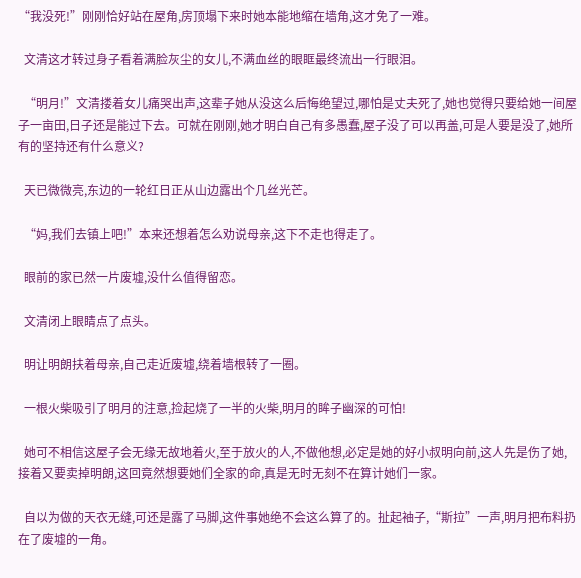“我没死!”刚刚恰好站在屋角,房顶塌下来时她本能地缩在墙角,这才免了一难。

  文清这才转过身子看着满脸灰尘的女儿,不满血丝的眼眶最终流出一行眼泪。

  “明月!”文清搂着女儿痛哭出声,这辈子她从没这么后悔绝望过,哪怕是丈夫死了,她也觉得只要给她一间屋子一亩田,日子还是能过下去。可就在刚刚,她才明白自己有多愚蠢,屋子没了可以再盖,可是人要是没了,她所有的坚持还有什么意义?

  天已微微亮,东边的一轮红日正从山边露出个几丝光芒。

  “妈,我们去镇上吧!”本来还想着怎么劝说母亲,这下不走也得走了。

  眼前的家已然一片废墟,没什么值得留恋。

  文清闭上眼睛点了点头。

  明让明朗扶着母亲,自己走近废墟,绕着墙根转了一圈。

  一根火柴吸引了明月的注意,捡起烧了一半的火柴,明月的眸子幽深的可怕!

  她可不相信这屋子会无缘无故地着火,至于放火的人,不做他想,必定是她的好小叔明向前,这人先是伤了她,接着又要卖掉明朗,这回竟然想要她们全家的命,真是无时无刻不在算计她们一家。

  自以为做的天衣无缝,可还是露了马脚,这件事她绝不会这么算了的。扯起袖子,“斯拉”一声,明月把布料扔在了废墟的一角。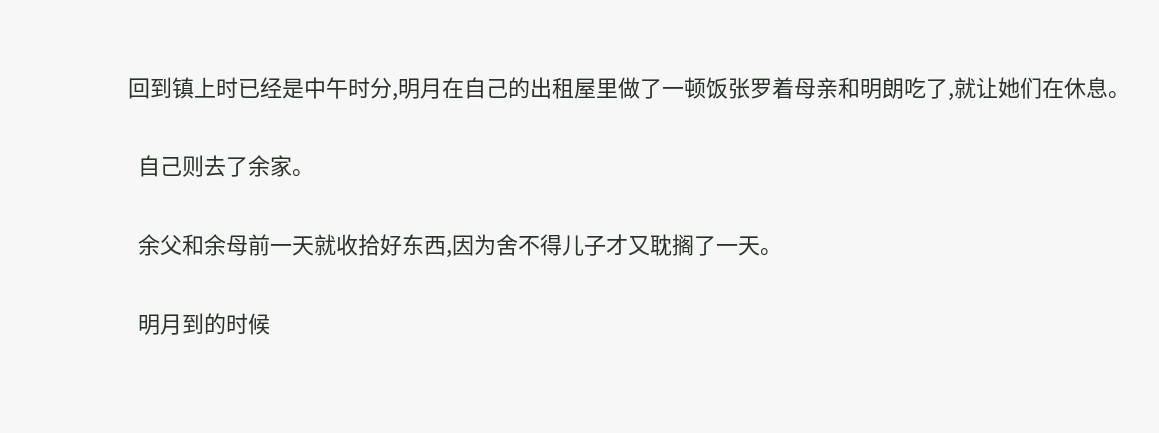回到镇上时已经是中午时分,明月在自己的出租屋里做了一顿饭张罗着母亲和明朗吃了,就让她们在休息。

  自己则去了余家。

  余父和余母前一天就收拾好东西,因为舍不得儿子才又耽搁了一天。

  明月到的时候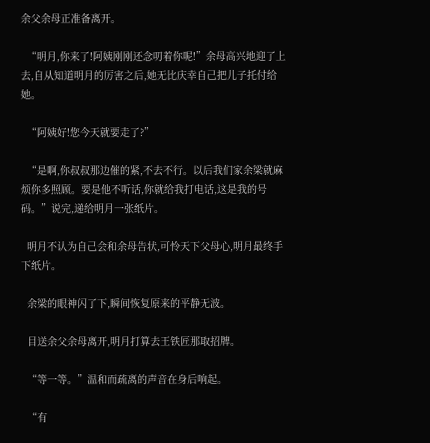余父余母正准备离开。

  “明月,你来了!阿姨刚刚还念叨着你呢!”余母高兴地迎了上去,自从知道明月的厉害之后,她无比庆幸自己把儿子托付给她。

  “阿姨好!您今天就要走了?”

  “是啊,你叔叔那边催的紧,不去不行。以后我们家余梁就麻烦你多照顾。要是他不听话,你就给我打电话,这是我的号码。”说完,递给明月一张纸片。

  明月不认为自己会和余母告状,可怜天下父母心,明月最终手下纸片。

  余梁的眼神闪了下,瞬间恢复原来的平静无波。

  目送余父余母离开,明月打算去王铁匠那取招牌。

  “等一等。”温和而疏离的声音在身后响起。

  “有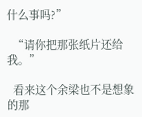什么事吗?”

  “请你把那张纸片还给我。”

  看来这个余梁也不是想象的那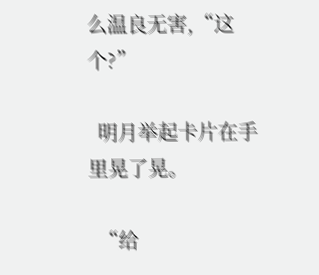么温良无害,“这个?”

  明月举起卡片在手里晃了晃。

  “给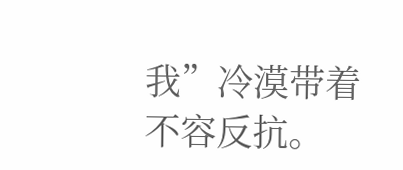我”冷漠带着不容反抗。